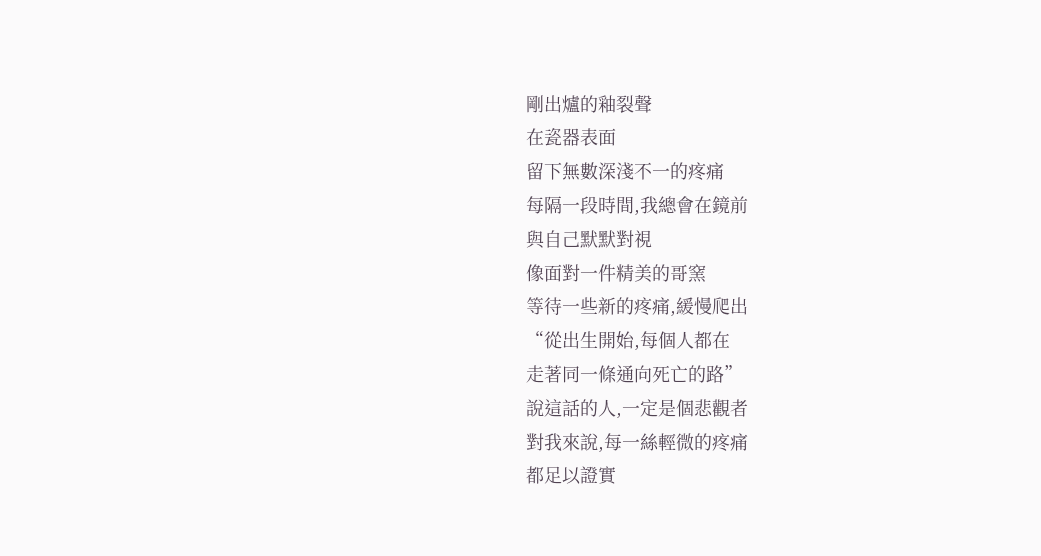剛出爐的釉裂聲
在瓷器表面
留下無數深淺不一的疼痛
每隔一段時間,我總會在鏡前
與自己默默對視
像面對一件精美的哥窯
等待一些新的疼痛,緩慢爬出
“從出生開始,每個人都在
走著同一條通向死亡的路”
說這話的人,一定是個悲觀者
對我來說,每一絲輕微的疼痛
都足以證實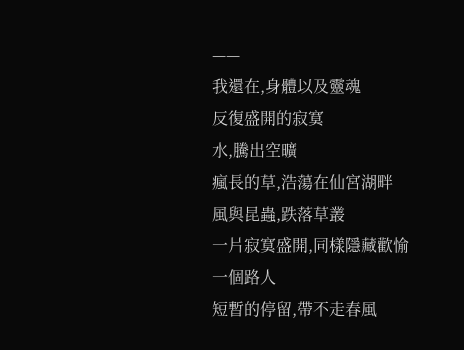——
我還在,身體以及靈魂
反復盛開的寂寞
水,騰出空曠
瘋長的草,浩蕩在仙宮湖畔
風與昆蟲,跌落草叢
一片寂寞盛開,同樣隱藏歡愉
一個路人
短暫的停留,帶不走春風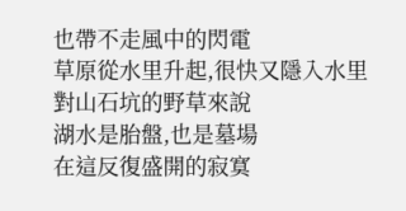也帶不走風中的閃電
草原從水里升起,很快又隱入水里
對山石坑的野草來說
湖水是胎盤,也是墓場
在這反復盛開的寂寞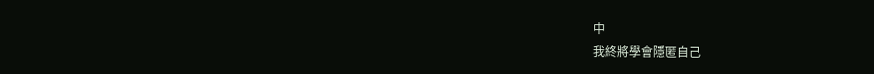中
我終將學會隱匿自己